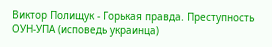Виктор Полищук - Горькая правда. Преступность ОУН-УПА (исповедь украинца)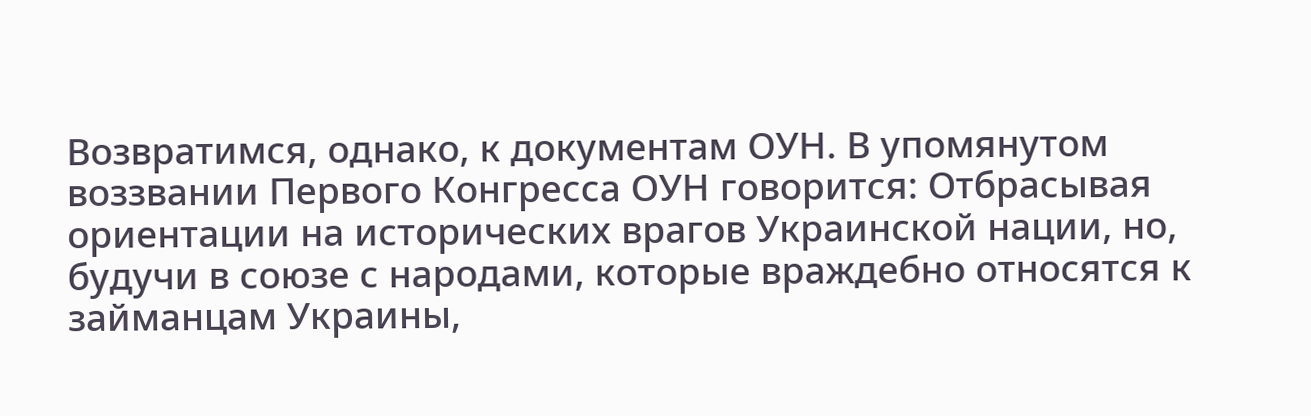Возвратимся, однако, к документам ОУН. В упомянутом воззвании Первого Конгресса ОУН говорится: Отбрасывая ориентации на исторических врагов Украинской нации, но, будучи в союзе с народами, которые враждебно относятся к займанцам Украины,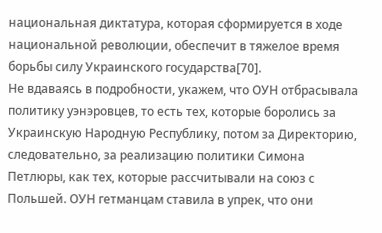национальная диктатура, которая сформируется в ходе национальной революции, обеспечит в тяжелое время борьбы силу Украинского государства[70].
Не вдаваясь в подробности, укажем, что ОУН отбрасывала политику уэнэровцев, то есть тех, которые боролись за Украинскую Народную Республику, потом за Директорию, следовательно, за реализацию политики Симона Петлюры, как тех, которые рассчитывали на союз с Польшей. ОУН гетманцам ставила в упрек, что они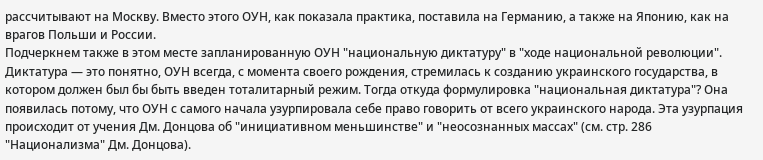рассчитывают на Москву. Вместо этого ОУН, как показала практика, поставила на Германию, а также на Японию, как на врагов Польши и России.
Подчеркнем также в этом месте запланированную ОУН "национальную диктатуру" в "ходе национальной революции". Диктатура — это понятно, ОУН всегда, с момента своего рождения, стремилась к созданию украинского государства, в котором должен был бы быть введен тоталитарный режим. Тогда откуда формулировка "национальная диктатура"? Она появилась потому, что ОУН с самого начала узурпировала себе право говорить от всего украинского народа. Эта узурпация происходит от учения Дм. Донцова об "инициативном меньшинстве" и "неосознанных массах" (см. стр. 286 "Национализма" Дм. Донцова).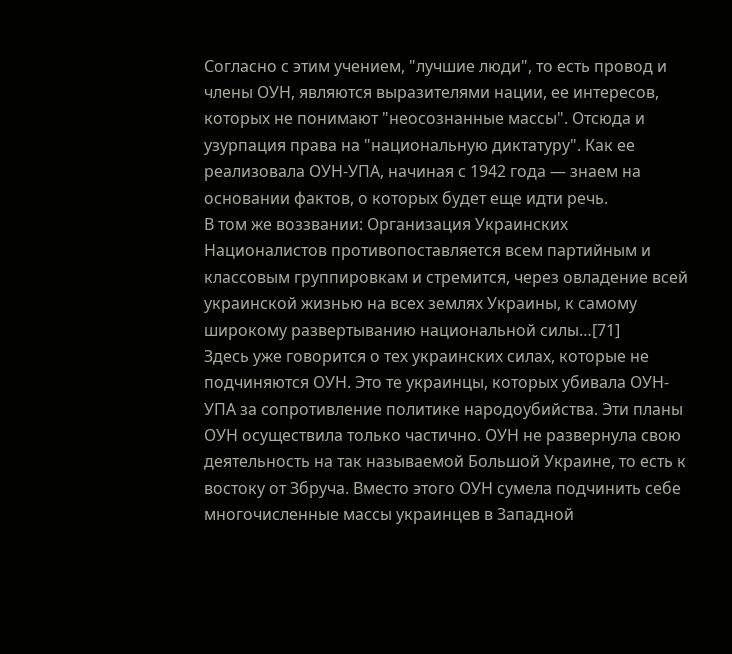Согласно с этим учением, "лучшие люди", то есть провод и члены ОУН, являются выразителями нации, ее интересов, которых не понимают "неосознанные массы". Отсюда и узурпация права на "национальную диктатуру". Как ее реализовала ОУН-УПА, начиная с 1942 года — знаем на основании фактов, о которых будет еще идти речь.
В том же воззвании: Организация Украинских Националистов противопоставляется всем партийным и классовым группировкам и стремится, через овладение всей украинской жизнью на всех землях Украины, к самому широкому развертыванию национальной силы…[71]
Здесь уже говорится о тех украинских силах, которые не подчиняются ОУН. Это те украинцы, которых убивала ОУН-УПА за сопротивление политике народоубийства. Эти планы ОУН осуществила только частично. ОУН не развернула свою деятельность на так называемой Большой Украине, то есть к востоку от Збруча. Вместо этого ОУН сумела подчинить себе многочисленные массы украинцев в Западной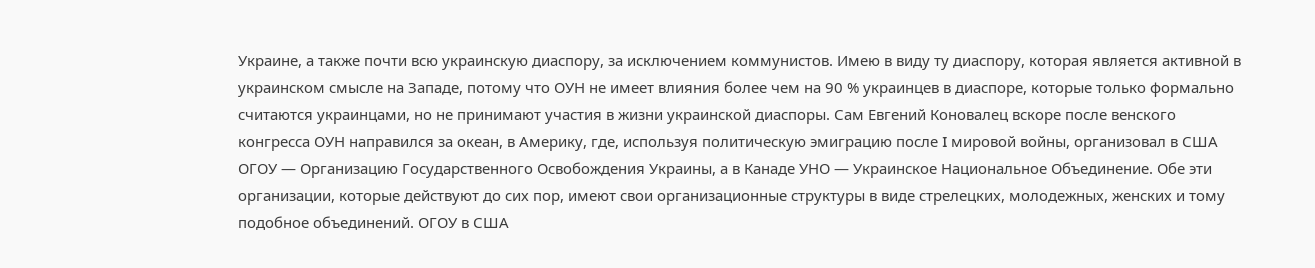Украине, а также почти всю украинскую диаспору, за исключением коммунистов. Имею в виду ту диаспору, которая является активной в украинском смысле на Западе, потому что ОУН не имеет влияния более чем на 90 % украинцев в диаспоре, которые только формально считаются украинцами, но не принимают участия в жизни украинской диаспоры. Сам Евгений Коновалец вскоре после венского конгресса ОУН направился за океан, в Америку, где, используя политическую эмиграцию после I мировой войны, организовал в США ОГОУ — Организацию Государственного Освобождения Украины, а в Канаде УНО — Украинское Национальное Объединение. Обе эти организации, которые действуют до сих пор, имеют свои организационные структуры в виде стрелецких, молодежных, женских и тому подобное объединений. ОГОУ в США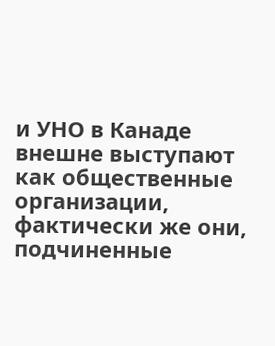и УНО в Канаде внешне выступают как общественные организации, фактически же они, подчиненные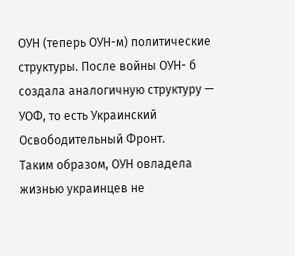ОУН (теперь ОУН-м) политические структуры. После войны ОУН- б создала аналогичную структуру — УОФ, то есть Украинский Освободительный Фронт.
Таким образом, ОУН овладела жизнью украинцев не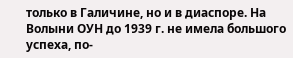только в Галичине, но и в диаспоре. На Волыни ОУН до 1939 г. не имела большого успеха, по-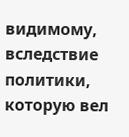видимому, вследствие политики, которую вел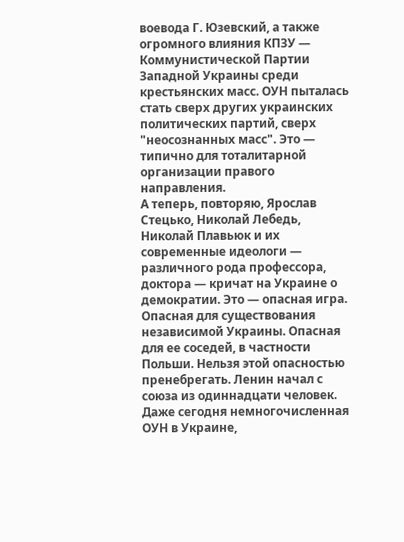воевода Г. Юзевский, а также огромного влияния КПЗУ — Коммунистической Партии Западной Украины среди крестьянских масс. ОУН пыталась стать сверх других украинских политических партий, сверх "неосознанных масс". Это — типично для тоталитарной организации правого направления.
А теперь, повторяю, Ярослав Стецько, Николай Лебедь, Николай Плавьюк и их современные идеологи — различного рода профессора, доктора — кричат на Украине о демократии. Это — опасная игра. Опасная для существования независимой Украины. Опасная для ее соседей, в частности Польши. Нельзя этой опасностью пренебрегать. Ленин начал с союза из одиннадцати человек. Даже сегодня немногочисленная ОУН в Украине,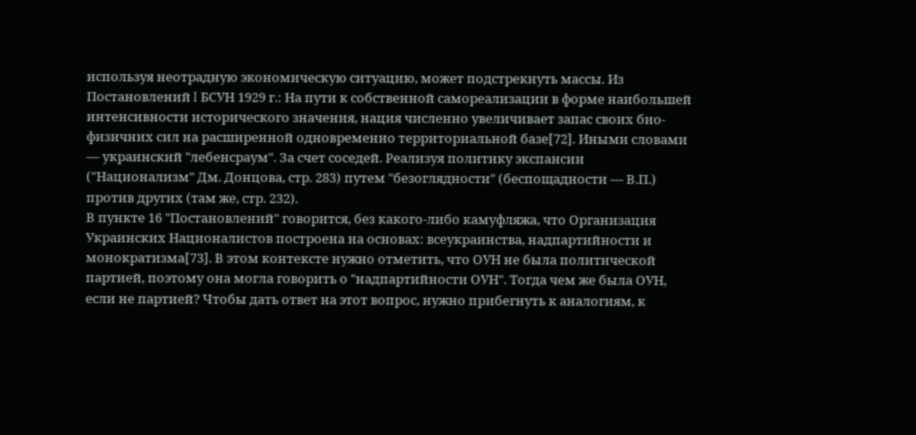используя неотрадную экономическую ситуацию, может подстрекнуть массы. Из Постановлений I БСУН 1929 г.: На пути к собственной самореализации в форме наибольшей интенсивности исторического значения, нация численно увеличивает запас своих био-физичних сил на расширенной одновременно территориальной базе[72]. Иными словами — украинский "лебенсраум". За счет соседей. Реализуя политику экспансии ("Национализм" Дм. Донцова, стр. 283) путем "безоглядности" (беспощадности — В.П.) против других (там же, стр. 232).
В пункте 16 "Постановлений" говорится, без какого-либо камуфляжа, что Организация Украинских Националистов построена на основах: всеукраинства, надпартийности и монократизма[73]. В этом контексте нужно отметить, что ОУН не была политической партией, поэтому она могла говорить о "надпартийности ОУН". Тогда чем же была ОУН, если не партией? Чтобы дать ответ на этот вопрос, нужно прибегнуть к аналогиям, к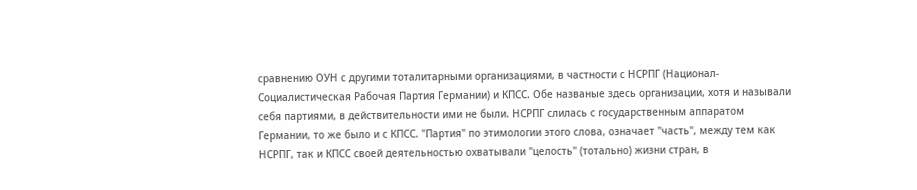сравнению ОУН с другими тоталитарными организациями, в частности с НСРПГ (Национал-Социалистическая Рабочая Партия Германии) и КПСС. Обе названые здесь организации, хотя и называли себя партиями, в действительности ими не были. НСРПГ слилась с государственным аппаратом Германии, то же было и с КПСС. "Партия" по этимологии этого слова, означает "часть", между тем как НСРПГ, так и КПСС своей деятельностью охватывали "целость" (тотально) жизни стран, в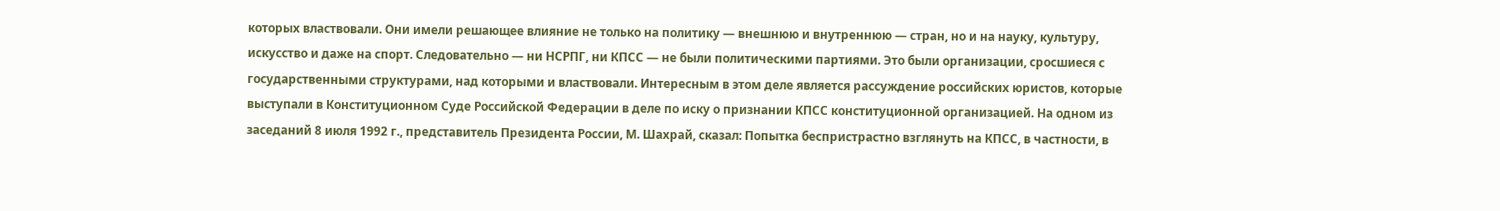которых властвовали. Они имели решающее влияние не только на политику — внешнюю и внутреннюю — стран, но и на науку, культуру, искусство и даже на спорт. Следовательно — ни НСРПГ, ни КПСС — не были политическими партиями. Это были организации, сросшиеся с государственными структурами, над которыми и властвовали. Интересным в этом деле является рассуждение российских юристов, которые выступали в Конституционном Суде Российской Федерации в деле по иску о признании КПСС конституционной организацией. На одном из заседаний 8 июля 1992 г., представитель Президента России, М. Шахрай, сказал: Попытка беспристрастно взглянуть на КПСС, в частности, в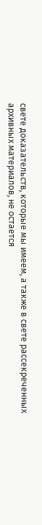свете доказательств, которые мы имеем, а также в свете рассекреченных архивных материалов, не остается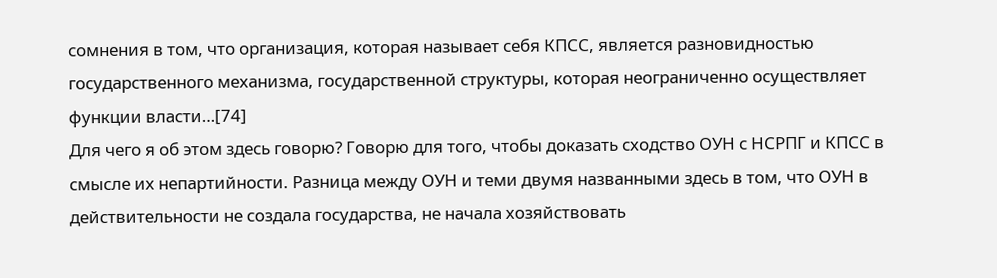сомнения в том, что организация, которая называет себя КПСС, является разновидностью государственного механизма, государственной структуры, которая неограниченно осуществляет функции власти…[74]
Для чего я об этом здесь говорю? Говорю для того, чтобы доказать сходство ОУН с НСРПГ и КПСС в смысле их непартийности. Разница между ОУН и теми двумя названными здесь в том, что ОУН в действительности не создала государства, не начала хозяйствовать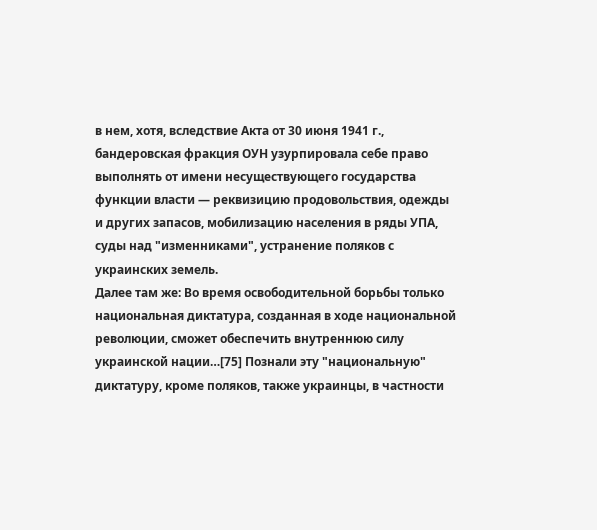в нем, хотя, вследствие Акта от 30 июня 1941 г., бандеровская фракция ОУН узурпировала себе право выполнять от имени несуществующего государства функции власти — реквизицию продовольствия, одежды и других запасов, мобилизацию населения в ряды УПА, суды над "изменниками", устранение поляков с украинских земель.
Далее там же: Во время освободительной борьбы только национальная диктатура, созданная в ходе национальной революции, сможет обеспечить внутреннюю силу украинской нации…[75] Познали эту "национальную" диктатуру, кроме поляков, также украинцы, в частности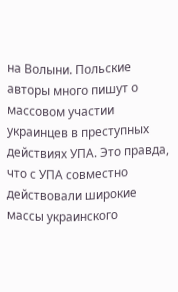на Волыни. Польские авторы много пишут о массовом участии украинцев в преступных действиях УПА. Это правда, что с УПА совместно действовали широкие массы украинского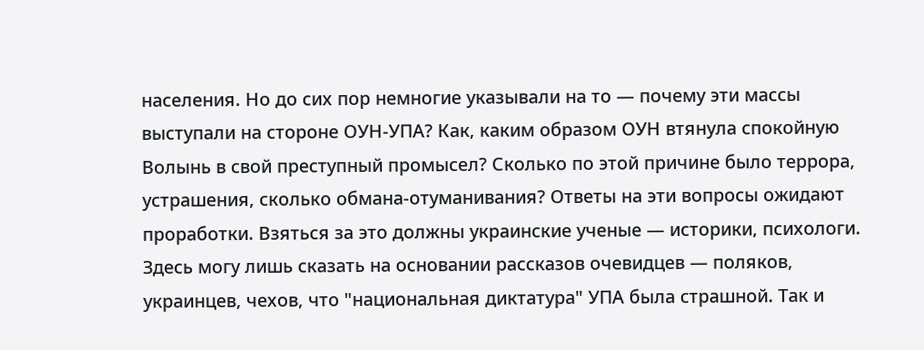населения. Но до сих пор немногие указывали на то — почему эти массы выступали на стороне ОУН-УПА? Как, каким образом ОУН втянула спокойную Волынь в свой преступный промысел? Сколько по этой причине было террора, устрашения, сколько обмана-отуманивания? Ответы на эти вопросы ожидают проработки. Взяться за это должны украинские ученые — историки, психологи. Здесь могу лишь сказать на основании рассказов очевидцев — поляков, украинцев, чехов, что "национальная диктатура" УПА была страшной. Так и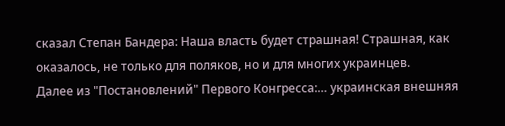сказал Степан Бандера: Наша власть будет страшная! Страшная, как оказалось, не только для поляков, но и для многих украинцев.
Далее из "Постановлений" Первого Конгресса:… украинская внешняя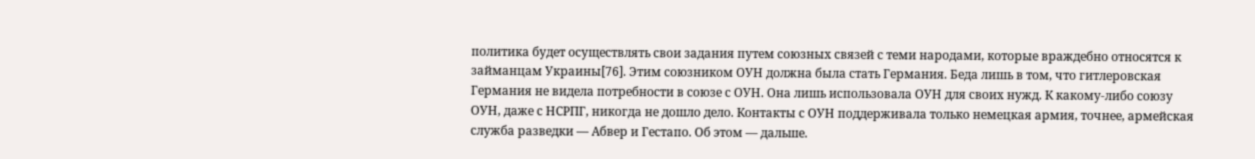политика будет осуществлять свои задания путем союзных связей с теми народами, которые враждебно относятся к займанцам Украины[76]. Этим союзником ОУН должна была стать Германия. Беда лишь в том, что гитлеровская Германия не видела потребности в союзе с ОУН. Она лишь использовала ОУН для своих нужд. К какому-либо союзу ОУН, даже с НСРПГ, никогда не дошло дело. Контакты с ОУН поддерживала только немецкая армия, точнее, армейская служба разведки — Абвер и Гестапо. Об этом — дальше.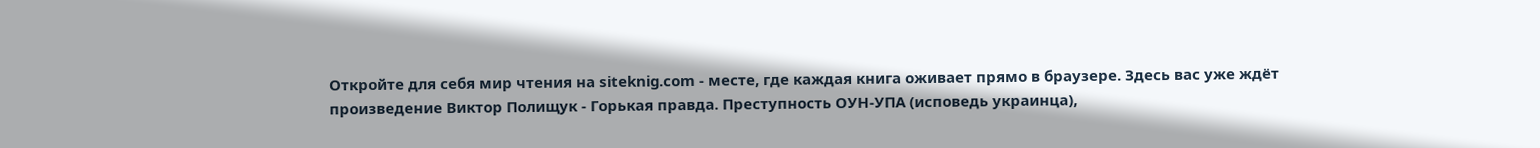Откройте для себя мир чтения на siteknig.com - месте, где каждая книга оживает прямо в браузере. Здесь вас уже ждёт произведение Виктор Полищук - Горькая правда. Преступность ОУН-УПА (исповедь украинца),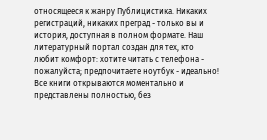относящееся к жанру Публицистика. Никаких регистраций, никаких преград - только вы и история, доступная в полном формате. Наш литературный портал создан для тех, кто любит комфорт: хотите читать с телефона - пожалуйста; предпочитаете ноутбук - идеально! Все книги открываются моментально и представлены полностью, без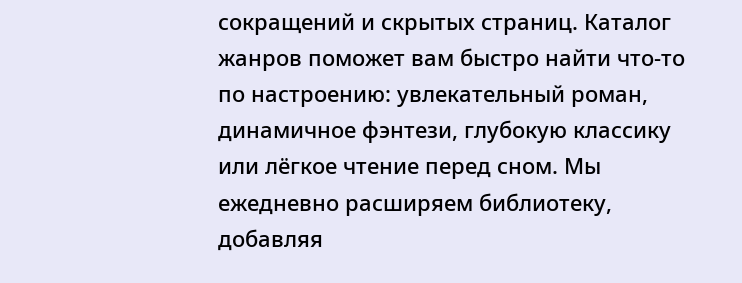сокращений и скрытых страниц. Каталог жанров поможет вам быстро найти что-то по настроению: увлекательный роман, динамичное фэнтези, глубокую классику или лёгкое чтение перед сном. Мы ежедневно расширяем библиотеку, добавляя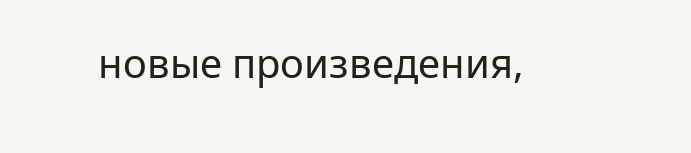новые произведения,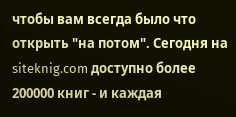чтобы вам всегда было что открыть "на потом". Сегодня на siteknig.com доступно более 200000 книг - и каждая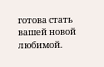готова стать вашей новой любимой.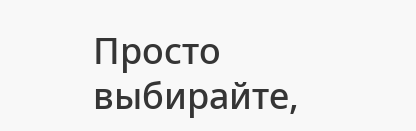Просто выбирайте,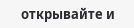открывайте и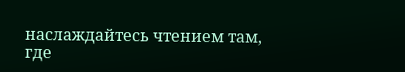наслаждайтесь чтением там, где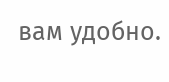вам удобно.